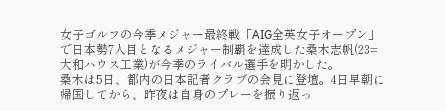女子ゴルフの今季メジャー最終戦「AIG全英女子オープン」で日本勢7人目となるメジャー制覇を達成した桑木志帆(23=大和ハウス工業)が今季のライバル選手を明かした。
桑木は5日、都内の日本記者クラブの会見に登壇。4日早朝に帰国してから、昨夜は自身のプレーを振り返っ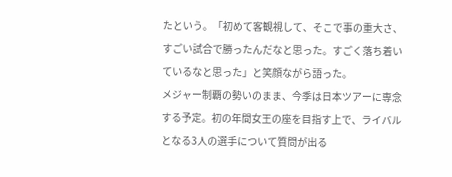たという。「初めて客観視して、そこで事の重大さ、すごい試合で勝ったんだなと思った。すごく落ち着いているなと思った」と笑顔ながら語った。
メジャー制覇の勢いのまま、今季は日本ツアーに専念する予定。初の年間女王の座を目指す上で、ライバルとなる3人の選手について質問が出る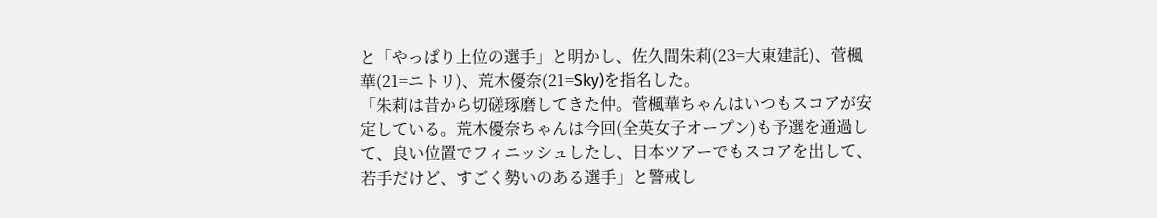と「やっぱり上位の選手」と明かし、佐久間朱莉(23=大東建託)、菅楓華(21=ニトリ)、荒木優奈(21=Sky)を指名した。
「朱莉は昔から切磋琢磨してきた仲。菅楓華ちゃんはいつもスコアが安定している。荒木優奈ちゃんは今回(全英女子オープン)も予選を通過して、良い位置でフィニッシュしたし、日本ツアーでもスコアを出して、若手だけど、すごく勢いのある選手」と警戒し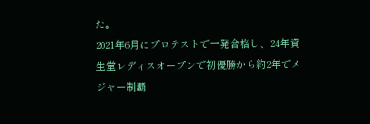た。
2021年6月にプロテストで一発合格し、24年資生堂レディスオープンで初優勝から約2年でメジャー制覇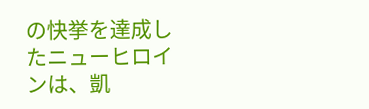の快挙を達成したニューヒロインは、凱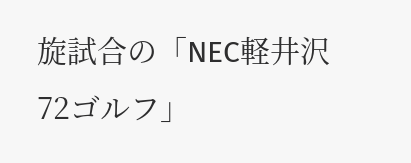旋試合の「NEC軽井沢72ゴルフ」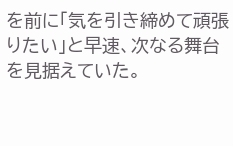を前に「気を引き締めて頑張りたい」と早速、次なる舞台を見据えていた。